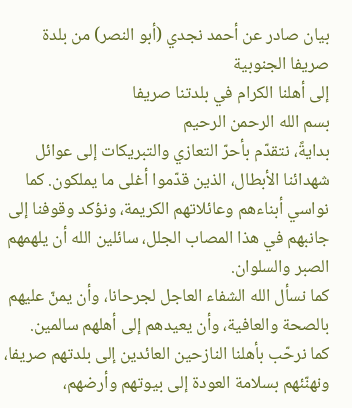بيان صادر عن أحمد نجدي (أبو النصر) من بلدة صريفا الجنوبية
إلى أهلنا الكرام في بلدتنا صريفا
بسم الله الرحمن الرحيم
بدايةً، نتقدّم بأحرّ التعازي والتبريكات إلى عوائل شهدائنا الأبطال، الذين قدّموا أغلى ما يملكون. كما نواسي أبناءهم وعائلاتهم الكريمة، ونؤكد وقوفنا إلى جانبهم في هذا المصاب الجلل، سائلين الله أن يلهمهم الصبر والسلوان.
كما نسأل الله الشفاء العاجل لجرحانا، وأن يمنّ عليهم بالصحة والعافية، وأن يعيدهم إلى أهلهم سالمين.
كما نرحّب بأهلنا النازحين العائدين إلى بلدتهم صريفا، ونهنّئهم بسلامة العودة إلى بيوتهم وأرضهم،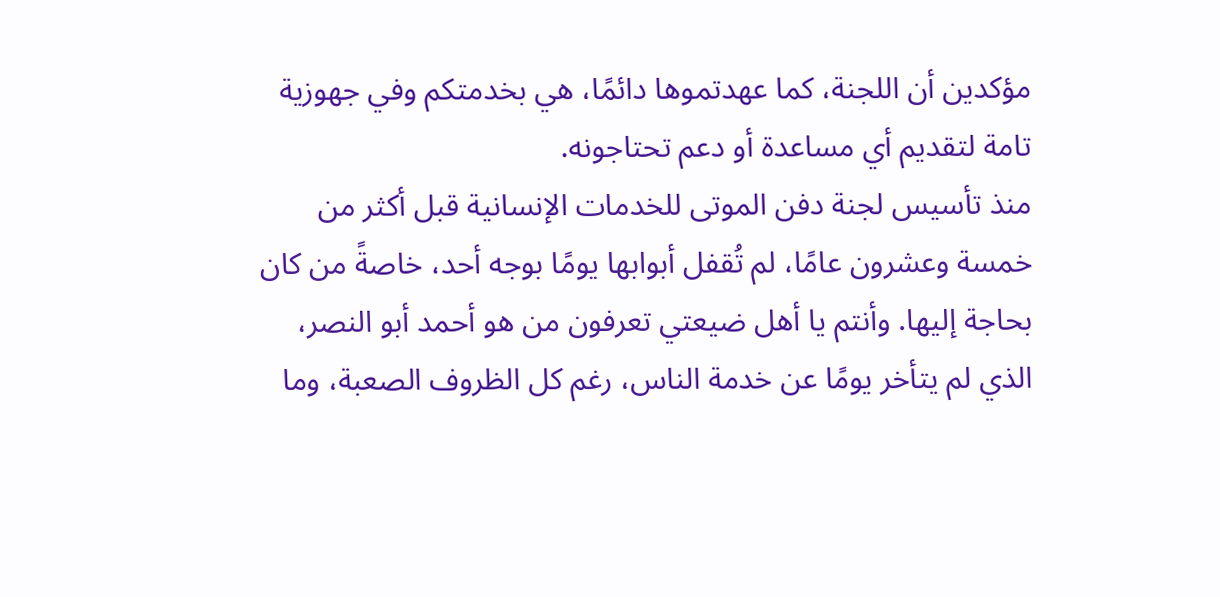مؤكدين أن اللجنة، كما عهدتموها دائمًا، هي بخدمتكم وفي جهوزية تامة لتقديم أي مساعدة أو دعم تحتاجونه.
منذ تأسيس لجنة دفن الموتى للخدمات الإنسانية قبل أكثر من خمسة وعشرون عامًا، لم تُقفل أبوابها يومًا بوجه أحد، خاصةً من كان بحاجة إليها. وأنتم يا أهل ضيعتي تعرفون من هو أحمد أبو النصر، الذي لم يتأخر يومًا عن خدمة الناس، رغم كل الظروف الصعبة، وما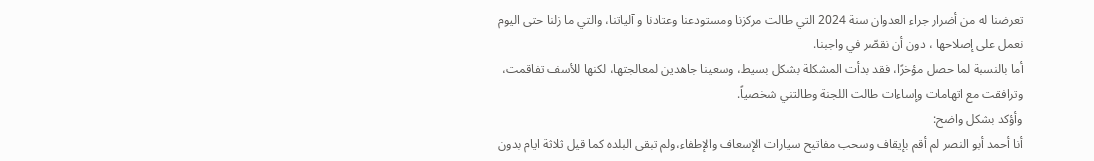تعرضنا له من أضرار جراء العدوان سنة 2024 التي طالت مركزنا ومستودعنا وعتادنا و آلياتنا، والتي ما زلنا حتى اليوم نعمل على إصلاحها ، دون أن نقصّر في واجبنا.
أما بالنسبة لما حصل مؤخرًا، فقد بدأت المشكلة بشكل بسيط، وسعينا جاهدين لمعالجتها، لكنها للأسف تفاقمت، وترافقت مع اتهامات وإساءات طالت اللجنة وطالتني شخصياً.
وأؤكد بشكل واضح:
أنا أحمد أبو النصر لم أقم بإيقاف وسحب مفاتيح سيارات الإسعاف والإطفاء،ولم تبقى البلده كما قيل ثلاثة ايام بدون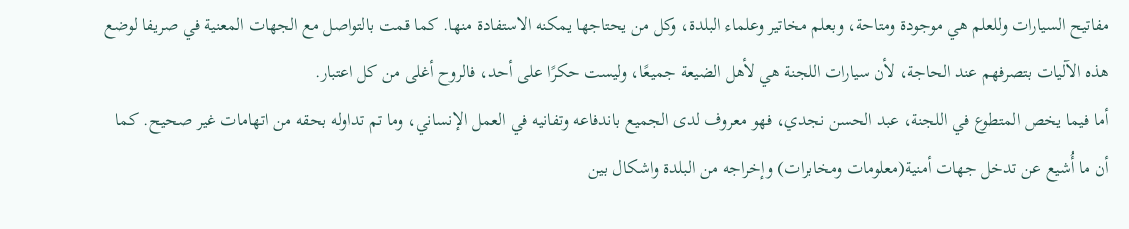مفاتيح السيارات وللعلم هي موجودة ومتاحة، وبعلم مخاتير وعلماء البلدة، وكل من يحتاجها يمكنه الاستفادة منها. كما قمت بالتواصل مع الجهات المعنية في صريفا لوضع هذه الآليات بتصرفهم عند الحاجة، لأن سيارات اللجنة هي لأهل الضيعة جميعًا، وليست حكرًا على أحد، فالروح أغلى من كل اعتبار.
أما فيما يخص المتطوع في اللجنة، عبد الحسن نجدي، فهو معروف لدى الجميع باندفاعه وتفانيه في العمل الإنساني، وما تم تداوله بحقه من اتهامات غير صحيح. كما أن ما أُشيع عن تدخل جهات أمنية(معلومات ومخابرات) وإخراجه من البلدة واشكال بين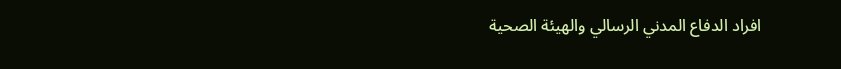افراد الدفاع المدني الرسالي والهيئة الصحية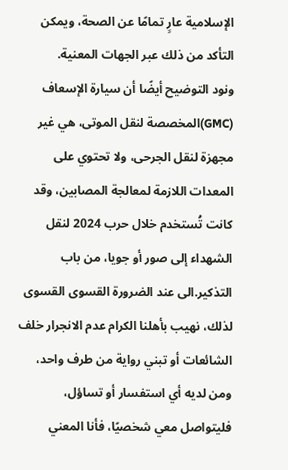الإسلامية عارٍ تمامًا عن الصحة، ويمكن التأكد من ذلك عبر الجهات المعنية.
ونود التوضيح أيضًا أن سيارة الإسعاف (GMC)المخصصة لنقل الموتى، هي غير مجهزة لنقل الجرحى، ولا تحتوي على المعدات اللازمة لمعالجة المصابين، وقد كانت تُستخدم خلال حرب 2024 لنقل الشهداء إلى صور أو جويا، من باب التذكير.الى عند الضرورة القسوى القسوى
لذلك، نهيب بأهلنا الكرام عدم الانجرار خلف الشائعات أو تبني رواية من طرف واحد، ومن لديه أي استفسار أو تساؤل، فليتواصل معي شخصيًا، فأنا المعني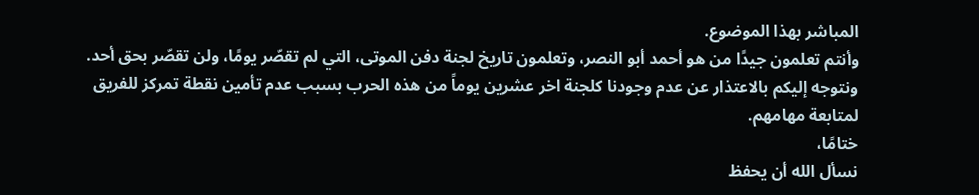المباشر بهذا الموضوع.
وأنتم تعلمون جيدًا من هو أحمد أبو النصر، وتعلمون تاريخ لجنة دفن الموتى، التي لم تقصّر يومًا، ولن تقصّر بحق أحد.
ونتوجه إليكم بالاعتذار عن عدم وجودنا كلجنة اخر عشرين يوماً من هذه الحرب بسبب عدم تأمين نقطة تمركز للفريق لمتابعة مهامهم.
ختامًا،
نسأل الله أن يحفظ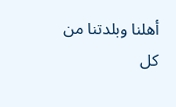أهلنا وبلدتنا من كل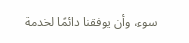سوء، وأن يوفقنا دائمًا لخدمة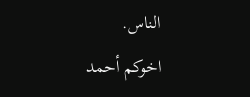الناس.
اخوكم أحمد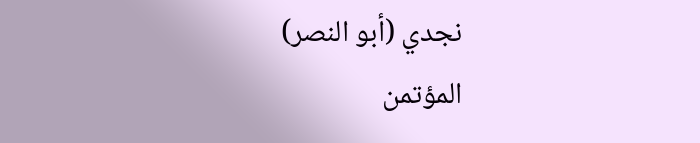نجدي (أبو النصر)
المؤتمن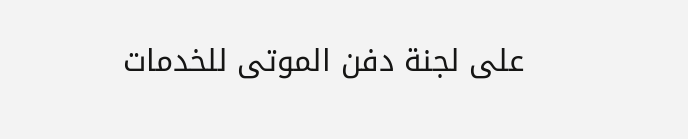على لجنة دفن الموتى للخدمات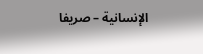الإنسانية – صريفا